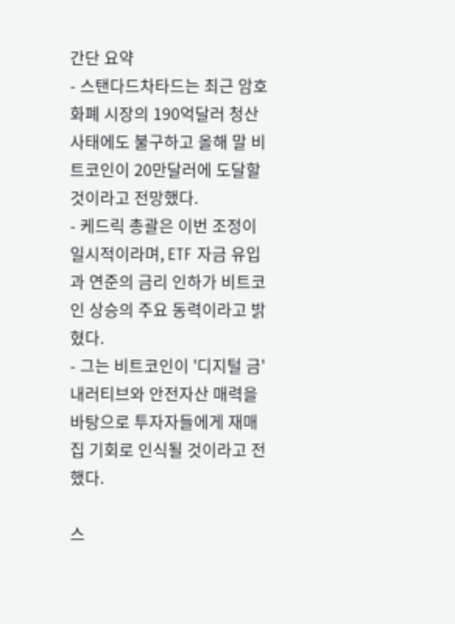간단 요약
- 스탠다드차타드는 최근 암호화폐 시장의 190억달러 청산 사태에도 불구하고 올해 말 비트코인이 20만달러에 도달할 것이라고 전망했다.
- 케드릭 총괄은 이번 조정이 일시적이라며, ETF 자금 유입과 연준의 금리 인하가 비트코인 상승의 주요 동력이라고 밝혔다.
- 그는 비트코인이 '디지털 금' 내러티브와 안전자산 매력을 바탕으로 투자자들에게 재매집 기회로 인식될 것이라고 전했다.

스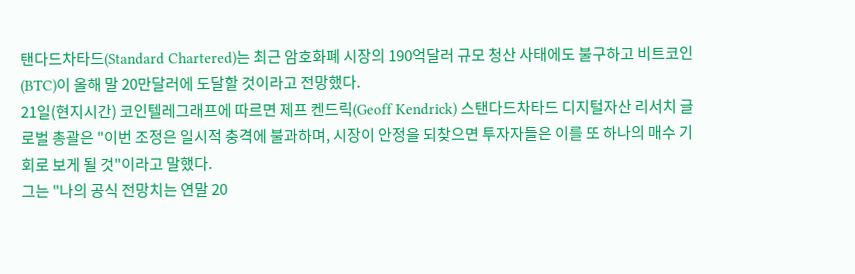탠다드차타드(Standard Chartered)는 최근 암호화폐 시장의 190억달러 규모 청산 사태에도 불구하고 비트코인(BTC)이 올해 말 20만달러에 도달할 것이라고 전망했다.
21일(현지시간) 코인텔레그래프에 따르면 제프 켄드릭(Geoff Kendrick) 스탠다드차타드 디지털자산 리서치 글로벌 총괄은 "이번 조정은 일시적 충격에 불과하며, 시장이 안정을 되찾으면 투자자들은 이를 또 하나의 매수 기회로 보게 될 것"이라고 말했다.
그는 "나의 공식 전망치는 연말 20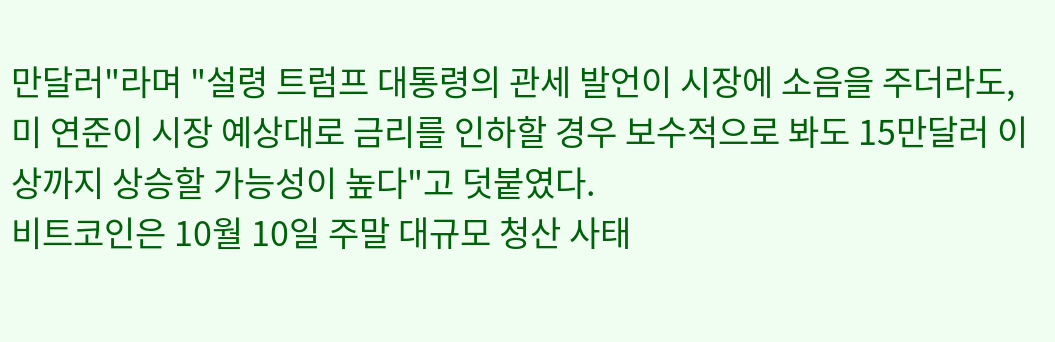만달러"라며 "설령 트럼프 대통령의 관세 발언이 시장에 소음을 주더라도, 미 연준이 시장 예상대로 금리를 인하할 경우 보수적으로 봐도 15만달러 이상까지 상승할 가능성이 높다"고 덧붙였다.
비트코인은 10월 10일 주말 대규모 청산 사태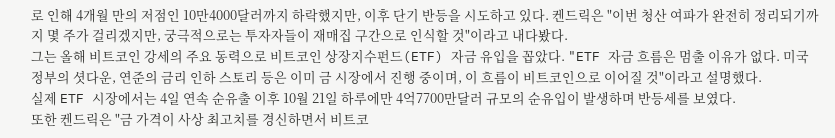로 인해 4개월 만의 저점인 10만4000달러까지 하락했지만, 이후 단기 반등을 시도하고 있다. 켄드릭은 "이번 청산 여파가 완전히 정리되기까지 몇 주가 걸리겠지만, 궁극적으로는 투자자들이 재매집 구간으로 인식할 것"이라고 내다봤다.
그는 올해 비트코인 강세의 주요 동력으로 비트코인 상장지수펀드(ETF) 자금 유입을 꼽았다. "ETF 자금 흐름은 멈출 이유가 없다. 미국 정부의 셧다운, 연준의 금리 인하 스토리 등은 이미 금 시장에서 진행 중이며, 이 흐름이 비트코인으로 이어질 것"이라고 설명했다.
실제 ETF 시장에서는 4일 연속 순유출 이후 10월 21일 하루에만 4억7700만달러 규모의 순유입이 발생하며 반등세를 보였다.
또한 켄드릭은 "금 가격이 사상 최고치를 경신하면서 비트코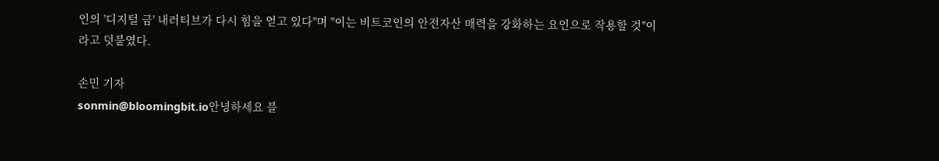인의 '디지털 금' 내러티브가 다시 힘을 얻고 있다"며 "이는 비트코인의 안전자산 매력을 강화하는 요인으로 작용할 것"이라고 덧붙였다.

손민 기자
sonmin@bloomingbit.io안녕하세요 블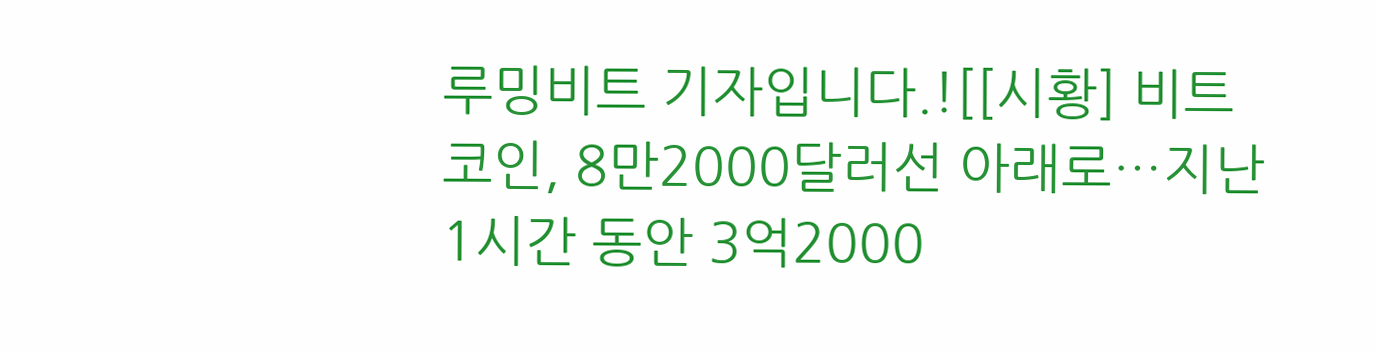루밍비트 기자입니다.![[시황] 비트코인, 8만2000달러선 아래로…지난 1시간 동안 3억2000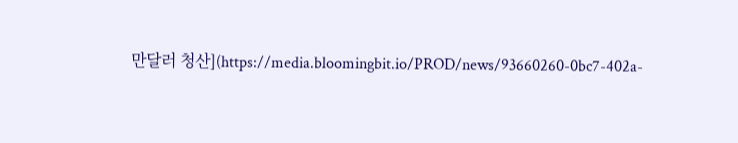만달러 청산](https://media.bloomingbit.io/PROD/news/93660260-0bc7-402a-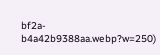bf2a-b4a42b9388aa.webp?w=250)